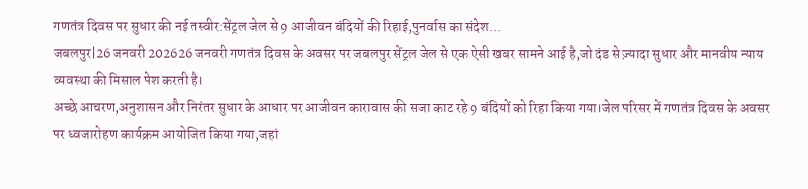गणतंत्र दिवस पर सुधार की नई तस्वीर:सेंट्रल जेल से 9 आजीवन बंदियों की रिहाई,पुनर्वास का संदेश...
जबलपुर|26 जनवरी 202626 जनवरी गणतंत्र दिवस के अवसर पर जबलपुर सेंट्रल जेल से एक ऐसी खबर सामने आई है,जो दंड से ज़्यादा सुधार और मानवीय न्याय व्यवस्था की मिसाल पेश करती है।
अच्छे आचरण,अनुशासन और निरंतर सुधार के आधार पर आजीवन कारावास की सजा काट रहे 9 बंदियों को रिहा किया गया।जेल परिसर में गणतंत्र दिवस के अवसर पर ध्वजारोहण कार्यक्रम आयोजित किया गया,जहां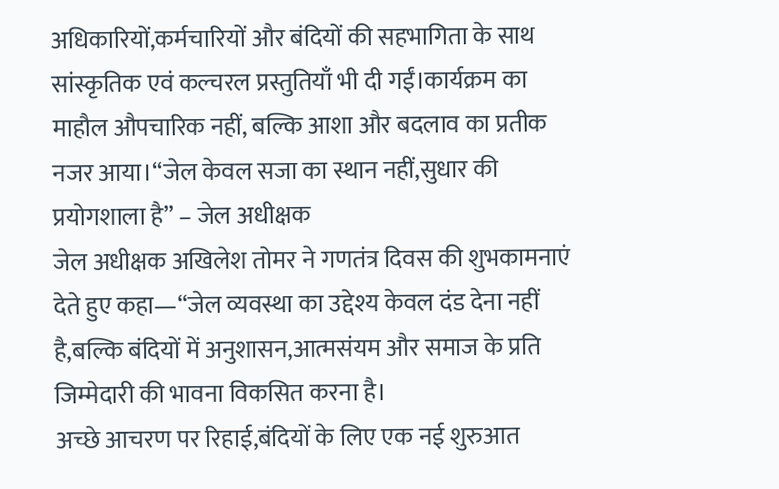अधिकारियों,कर्मचारियों और बंदियों की सहभागिता के साथ सांस्कृतिक एवं कल्चरल प्रस्तुतियाँ भी दी गईं।कार्यक्रम का माहौल औपचारिक नहीं, बल्कि आशा और बदलाव का प्रतीक नजर आया।“जेल केवल सजा का स्थान नहीं,सुधार की प्रयोगशाला है” – जेल अधीक्षक
जेल अधीक्षक अखिलेश तोमर ने गणतंत्र दिवस की शुभकामनाएं देते हुए कहा—“जेल व्यवस्था का उद्देश्य केवल दंड देना नहीं है,बल्कि बंदियों में अनुशासन,आत्मसंयम और समाज के प्रति जिम्मेदारी की भावना विकसित करना है।
अच्छे आचरण पर रिहाई,बंदियों के लिए एक नई शुरुआत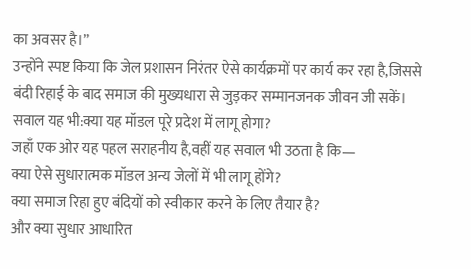का अवसर है।”
उन्होंने स्पष्ट किया कि जेल प्रशासन निरंतर ऐसे कार्यक्रमों पर कार्य कर रहा है,जिससे बंदी रिहाई के बाद समाज की मुख्यधारा से जुड़कर सम्मानजनक जीवन जी सकें।
सवाल यह भी:क्या यह मॉडल पूरे प्रदेश में लागू होगा?
जहाँ एक ओर यह पहल सराहनीय है,वहीं यह सवाल भी उठता है कि—
क्या ऐसे सुधारात्मक मॉडल अन्य जेलों में भी लागू होंगे?
क्या समाज रिहा हुए बंदियों को स्वीकार करने के लिए तैयार है?
और क्या सुधार आधारित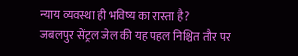न्याय व्यवस्था ही भविष्य का रास्ता है?
जबलपुर सेंट्रल जेल की यह पहल निश्चित तौर पर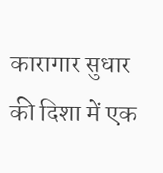कारागार सुधार की दिशा में एक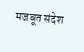मजबूत संदेश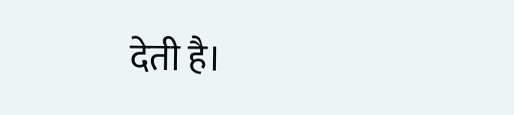देती है।